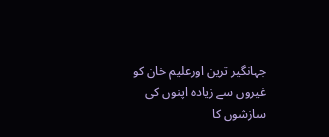جہانگیر ترین اورعلیم خان کو غیروں سے زیادہ اپنوں کی سازشوں کا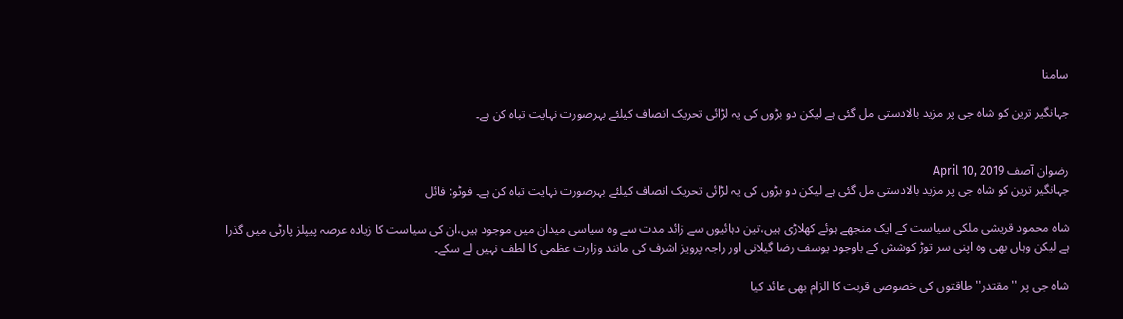سامنا

جہانگیر ترین کو شاہ جی پر مزید بالادستی مل گئی ہے لیکن دو بڑوں کی یہ لڑائی تحریک انصاف کیلئے بہرصورت نہایت تباہ کن ہے۔


رضوان آصف April 10, 2019
جہانگیر ترین کو شاہ جی پر مزید بالادستی مل گئی ہے لیکن دو بڑوں کی یہ لڑائی تحریک انصاف کیلئے بہرصورت نہایت تباہ کن ہے۔ فوٹو: فائل

شاہ محمود قریشی ملکی سیاست کے ایک منجھے ہوئے کھلاڑی ہیں،تین دہائیوں سے زائد مدت سے وہ سیاسی میدان میں موجود ہیں،ان کی سیاست کا زیادہ عرصہ پیپلز پارٹی میں گذرا ہے لیکن وہاں بھی وہ اپنی سر توڑ کوشش کے باوجود یوسف رضا گیلانی اور راجہ پرویز اشرف کی مانند وزارت عظمی کا لطف نہیں لے سکے۔

شاہ جی پر ''مقتدر'' طاقتوں کی خصوصی قربت کا الزام بھی عائد کیا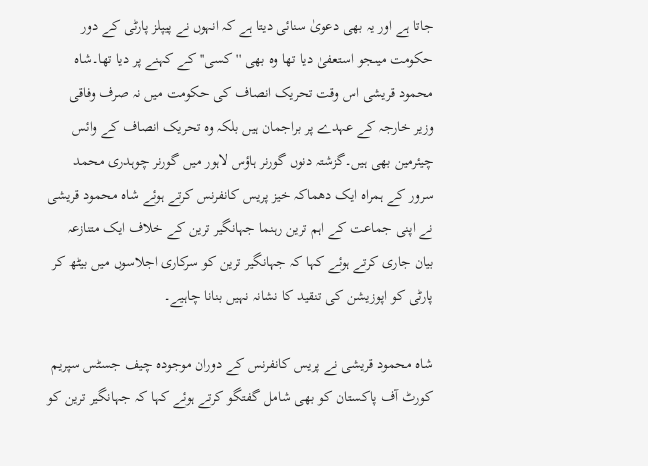جاتا ہے اور یہ بھی دعویٰ سنائی دیتا ہے کہ انہوں نے پیپلز پارٹی کے دور حکومت میںجو استعفیٰ دیا تھا وہ بھی ''کسی''کے کہنے پر دیا تھا۔شاہ محمود قریشی اس وقت تحریک انصاف کی حکومت میں نہ صرف وفاقی وزیر خارجہ کے عہدے پر براجمان ہیں بلکہ وہ تحریک انصاف کے وائس چیئرمین بھی ہیں۔گزشتہ دنوں گورنر ہاؤس لاہور میں گورنر چوہدری محمد سرور کے ہمراہ ایک دھماکہ خیز پریس کانفرنس کرتے ہوئے شاہ محمود قریشی نے اپنی جماعت کے اہم ترین رہنما جہانگیر ترین کے خلاف ایک متنازعہ بیان جاری کرتے ہوئے کہا کہ جہانگیر ترین کو سرکاری اجلاسوں میں بیٹھ کر پارٹی کو اپوزیشن کی تنقید کا نشانہ نہیں بنانا چاہیے۔

شاہ محمود قریشی نے پریس کانفرنس کے دوران موجودہ چیف جسٹس سپریم کورٹ آف پاکستان کو بھی شامل گفتگو کرتے ہوئے کہا کہ جہانگیر ترین کو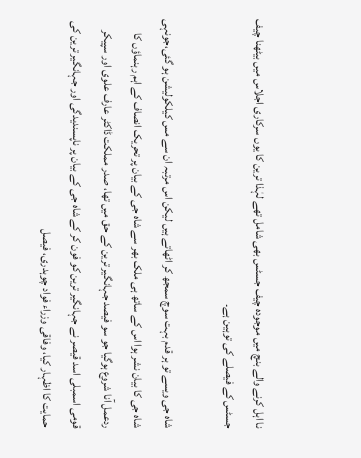نا اہل کرنے والے بنچ میں موجودہ چیف جسٹس بھی شامل تھے لہٰذا ترین کا یوں سرکاری اجلاس میں بیٹھنا چیف جسٹس کے فیصلے کی توہین ہے۔

شاہ جی ویسے تو ہر قدم بہت سوچ سمجھ کر اٹھاتے ہیں لیکن اس مرتبہ ان سے مس کیلکولیشن ہو گئی،جونہی شاہ جی کا بیان نشر ہوا اس کے ساتھ ہی ملک بھر سے شاہ جی کے بیان پر تحریک انصاف کے اہم رہنماؤں کا ردعمل آنا شروع ہوگیا جو سو فیصد جہانگیر ترین کے حق میں تھا، صدر مملکت ڈاکٹر عارف علوی اور سپیکر قومی اسمبلی اسد قیصر نے جہانگیر ترین کو فون کر کے شاہ جی کے بیان پر ناپسندیدگی اور جہانگیر ترین کی حمایت کا اظہار کیا، وفاقی وزراء فواد چوہدری، فیصل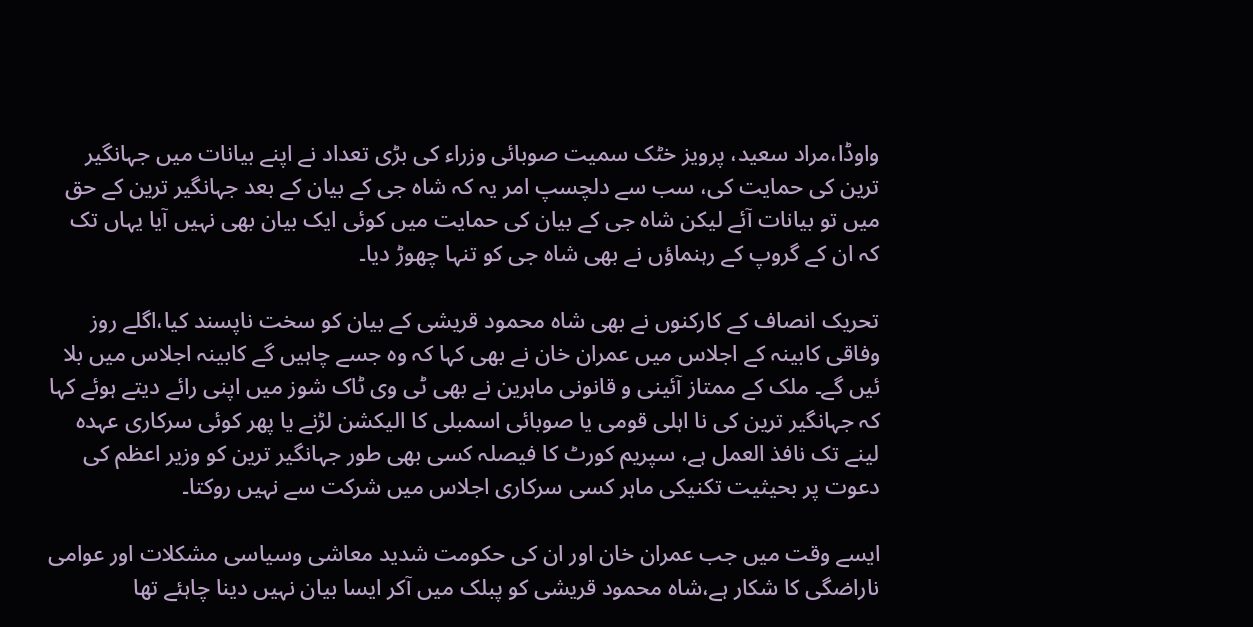واوڈا،مراد سعید، پرویز خٹک سمیت صوبائی وزراء کی بڑی تعداد نے اپنے بیانات میں جہانگیر ترین کی حمایت کی، سب سے دلچسپ امر یہ کہ شاہ جی کے بیان کے بعد جہانگیر ترین کے حق میں تو بیانات آئے لیکن شاہ جی کے بیان کی حمایت میں کوئی ایک بیان بھی نہیں آیا یہاں تک کہ ان کے گروپ کے رہنماؤں نے بھی شاہ جی کو تنہا چھوڑ دیا۔

تحریک انصاف کے کارکنوں نے بھی شاہ محمود قریشی کے بیان کو سخت ناپسند کیا،اگلے روز وفاقی کابینہ کے اجلاس میں عمران خان نے بھی کہا کہ وہ جسے چاہیں گے کابینہ اجلاس میں بلا ئیں گے۔ ملک کے ممتاز آئینی و قانونی ماہرین نے بھی ٹی وی ٹاک شوز میں اپنی رائے دیتے ہوئے کہا کہ جہانگیر ترین کی نا اہلی قومی یا صوبائی اسمبلی کا الیکشن لڑنے یا پھر کوئی سرکاری عہدہ لینے تک نافذ العمل ہے، سپریم کورٹ کا فیصلہ کسی بھی طور جہانگیر ترین کو وزیر اعظم کی دعوت پر بحیثیت تکنیکی ماہر کسی سرکاری اجلاس میں شرکت سے نہیں روکتا۔

ایسے وقت میں جب عمران خان اور ان کی حکومت شدید معاشی وسیاسی مشکلات اور عوامی ناراضگی کا شکار ہے،شاہ محمود قریشی کو پبلک میں آکر ایسا بیان نہیں دینا چاہئے تھا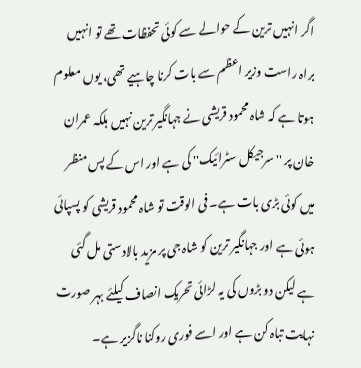اگر انہیں ترین کے حوالے سے کوئی تحفظات تھے تو انہیں براہ راست وزیر اعظم سے بات کرنا چاہیے تھی، یوں معلوم ہوتا ہے کہ شاہ محمود قریشی نے جہانگیر ترین نہیں بلکہ عمران خان پر ''سرجیکل سٹرائیک'' کی ہے اور اس کے پس منظر میں کوئی بڑی بات ہے۔ فی الوقت تو شاہ محمود قریشی کو پسپائی ہوئی ہے اور جہانگیر ترین کو شاہ جی پر مزید بالادستی مل گئی ہے لیکن دو بڑوں کی یہ لڑائی تحریک انصاف کیلئے بہر صورت نہایت تباہ کن ہے اور اسے فوری روکنا ناگزیر ہے۔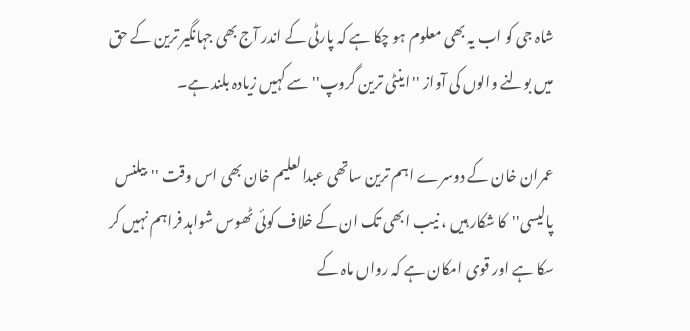شاہ جی کو اب یہ بھی معلوم ہو چکا ہے کہ پارٹی کے اندر آج بھی جہانگیر ترین کے حق میں بولنے والوں کی آواز ''اینٹی ترین گروپ'' سے کہیں زیادہ بلند ہے۔

عمران خان کے دوسرے اہم ترین ساتھی عبدالعلیم خان بھی اس وقت ''بیلنس پالیسی''کا شکار ہیں ، نیب ابھی تک ان کے خلاف کوئی ٹھوس شواہد فراہم نہیں کر سکا ہے اور قوی امکان ہے کہ رواں ماہ کے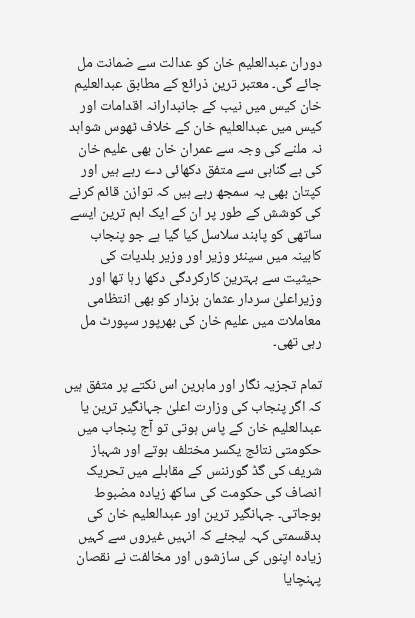دوران عبدالعلیم خان کو عدالت سے ضمانت مل جائے گی۔ معتبر ترین ذرائع کے مطابق عبدالعلیم خان کیس میں نیب کے جانبدارانہ اقدامات اور کیس میں عبدالعلیم خان کے خلاف ٹھوس شواہد نہ ملنے کی وجہ سے عمران خان بھی علیم خان کی بے گناہی سے متفق دکھائی دے رہے ہیں اور کپتان بھی یہ سمجھ رہے ہیں کہ توازن قائم کرنے کی کوشش کے طور پر ان کے ایک اہم ترین ایسے ساتھی کو پابند سلاسل کیا گیا ہے جو پنجاب کابینہ میں سینئر وزیر اور وزیر بلدیات کی حیثیت سے بہترین کارکردگی دکھا رہا تھا اور وزیراعلیٰ سردار عثمان بزدار کو بھی انتظامی معاملات میں علیم خان کی بھرپور سپورٹ مل رہی تھی۔

تمام تجزیہ نگار اور ماہرین اس نکتے پر متفق ہیں کہ اگر پنجاب کی وزارت اعلیٰ جہانگیر ترین یا عبدالعلیم خان کے پاس ہوتی تو آج پنجاب میں حکومتی نتائج یکسر مختلف ہوتے اور شہباز شریف کی گڈ گورننس کے مقابلے میں تحریک انصاف کی حکومت کی ساکھ زیادہ مضبوط ہوجاتی۔ جہانگیر ترین اور عبدالعلیم خان کی بدقسمتی کہہ لیجئے کہ انہیں غیروں سے کہیں زیادہ اپنوں کی سازشوں اور مخالفت نے نقصان پہنچایا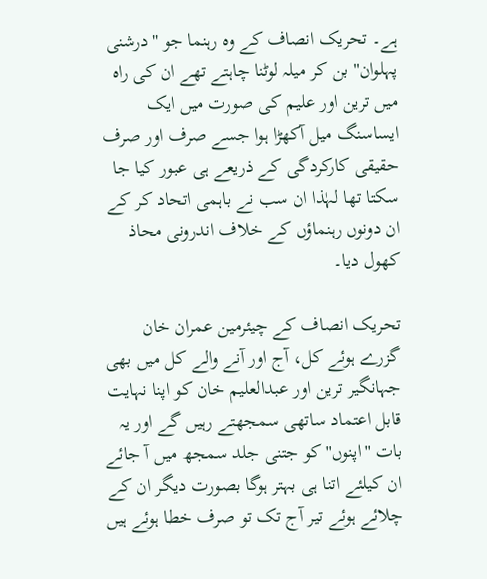ہے۔ تحریک انصاف کے وہ رہنما جو ''درشنی پہلوان'' بن کر میلہ لوٹنا چاہتے تھے ان کی راہ میں ترین اور علیم کی صورت میں ایک ایساسنگ میل آکھڑا ہوا جسے صرف اور صرف حقیقی کارکردگی کے ذریعے ہی عبور کیا جا سکتا تھا لہٰذا ان سب نے باہمی اتحاد کر کے ان دونوں رہنماؤں کے خلاف اندرونی محاذ کھول دیا۔

تحریک انصاف کے چیئرمین عمران خان گزرے ہوئے کل، آج اور آنے والے کل میں بھی جہانگیر ترین اور عبدالعلیم خان کو اپنا نہایت قابل اعتماد ساتھی سمجھتے رہیں گے اور یہ بات ''اپنوں'' کو جتنی جلد سمجھ میں آ جائے ان کیلئے اتنا ہی بہتر ہوگا بصورت دیگر ان کے چلائے ہوئے تیر آج تک تو صرف خطا ہوئے ہیں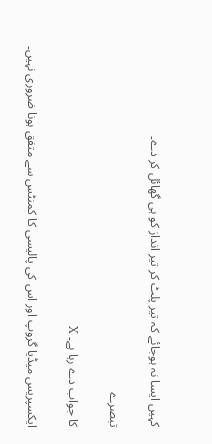کہیں ایسا نہ ہوجائے کہ تیر پلٹ کر تیر انداز کو ہی گھائل کر دے۔

تبصرے

کا جواب دے رہا ہے۔ X

ایکسپریس میڈیا گروپ اور اس کی پالیسی کا کمنٹس سے متفق ہونا ضروری نہیں۔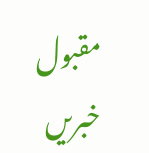مقبول خبریں